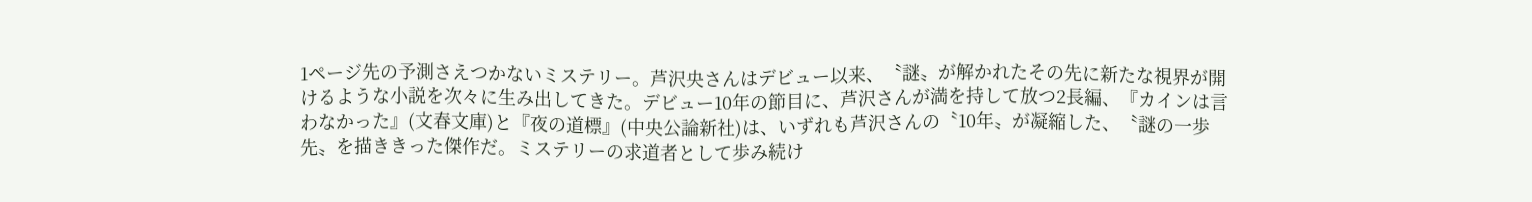1ページ先の予測さえつかないミステリー。芦沢央さんはデビュー以来、〝謎〟が解かれたその先に新たな視界が開けるような小説を次々に生み出してきた。デビュー10年の節目に、芦沢さんが満を持して放つ2長編、『カインは言わなかった』(文春文庫)と『夜の道標』(中央公論新社)は、いずれも芦沢さんの〝10年〟が凝縮した、〝謎の一歩先〟を描ききった傑作だ。ミステリーの求道者として歩み続け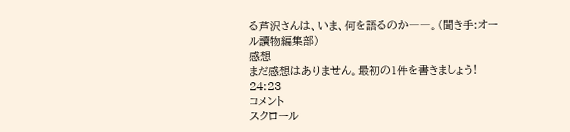る芦沢さんは、いま、何を語るのか――。(聞き手:オール讀物編集部)
感想
まだ感想はありません。最初の1件を書きましょう!
24:23
コメント
スクロール